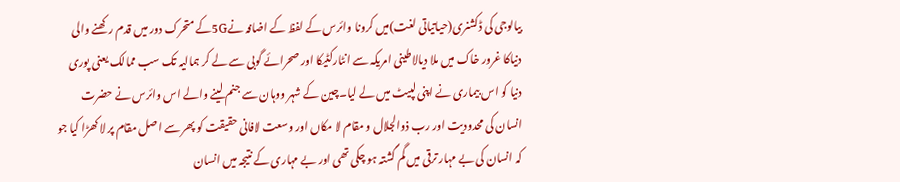بیالوجی کی ڈکشنری(حیاتیاتی لغت)میں کرونا وائرس کے لفظ کے اضافہ نے5Gکے متحرک دور میں قدم رکھنے والی دنیاکا غرور خاک میں ملا دیالاطینی امریکہ سے انٹارکٹیکا اور صحرائے گوبی سے لے کر ہمالیہ تک سب ممالک یعنی پوری دنیا کو اس بیماری نے اپنی لپیٹ میں لے لیا۔چین کے شہر ووہان سے جنم لینے والے اس وائرس نے حضرت انسان کی محدودیت اور رب ذوالجلال و مقام لا مکاں اور وسعت لافانی حقیقت کو پھر سے اصل مقام پر لا کھڑا کیا جو کہ انسان کی بے مہار ترقی میں گم گشتہ ہو چکی تھی اور بے مہاری کے نتیجہ میں انسان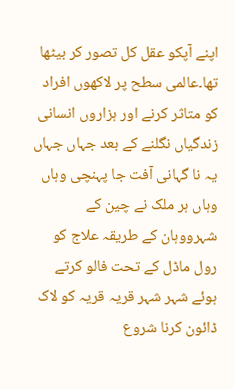اپنے آپکو عقل کل تصور کر بیٹھا تھا۔عالمی سطح پر لاکھوں افراد کو متاثر کرنے اور ہزاروں انسانی زندگیاں نگلنے کے بعد جہاں جہاں یہ نا گہانی آفت جا پہنچی وہاں وہاں ہر ملک نے چین کے شہرووہان کے طریقہ علاج کو رول ماڈل کے تحت فالو کرتے ہوئے شہر شہر قریہ قریہ کو لاک ڈائون کرنا شروع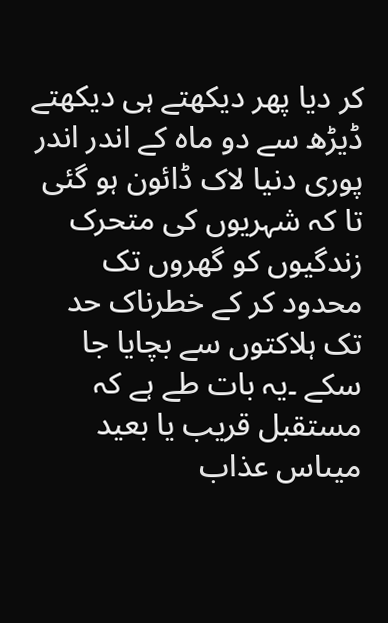کر دیا پھر دیکھتے ہی دیکھتے ڈیڑھ سے دو ماہ کے اندر اندر پوری دنیا لاک ڈائون ہو گئی تا کہ شہریوں کی متحرک زندگیوں کو گھروں تک محدود کر کے خطرناک حد تک ہلاکتوں سے بچایا جا سکے ۔یہ بات طے ہے کہ مستقبل قریب یا بعید میںاس عذاب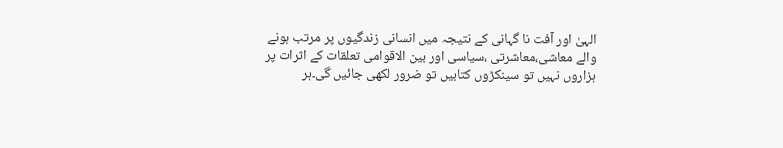الہیٰ اور آفت نا گہانی کے نتیجہ میں انسانی زندگیوں پر مرتب ہونے والے معاشی،معاشرتی ،سیاسی اور بین الاقوامی تعلقات کے اثرات پر ہزاروں نہیں تو سینکڑوں کتابیں تو ضرور لکھی جائیں گی۔ہر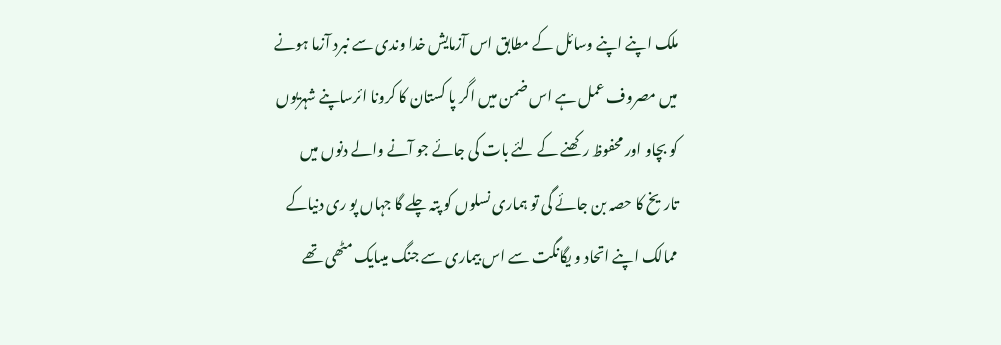ملک اپنے اپنے وسائل کے مطابق اس آزمایش خدا وندی سے نبرد آزما ہونے میں مصروف عمل ہے اس ضمن میں اگر پا کستان کا کرونا ائرساپنے شہریوں کو بچاو اور محفوظ رکھنے کے لئے بات کی جائے جو آنے والے دنوں میں تاریخ کا حصہ بن جائے گی تو ہماری نسلوں کو پتہ چلے گا جہاں پو ری دنیاکے ممالک اپنے اتحاد و یگانگت سے اس بیماری سے جنگ میںایک مٹھی تھے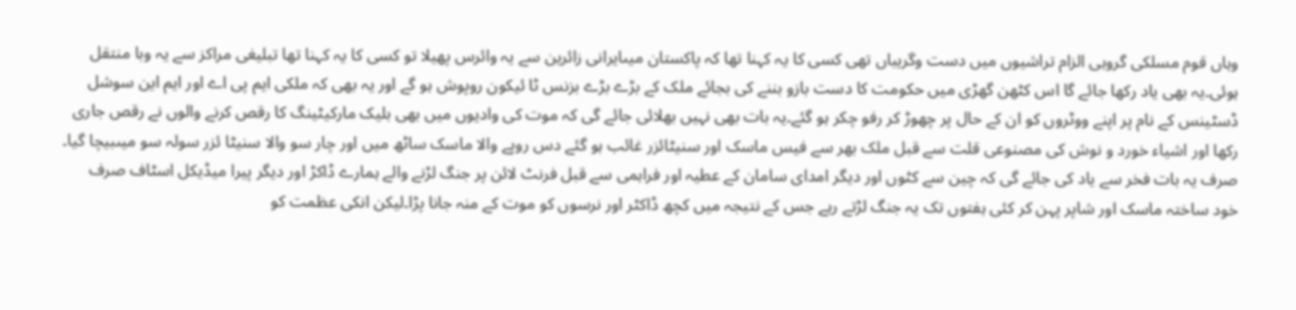وہاں قوم مسلکی گروہی الزام تراشیوں میں دست وگریباں تھی کسی کا یہ کہنا تھا کہ پاکستان میںایرانی زائرین سے یہ وائرس پھیلا تو کسی کا یہ کہنا تھا تبلیغی مراکز سے یہ وبا منتقل ہوئی۔یہ بھی یاد رکھا جائے گا اس کٹھن گھڑی میں حکومت کا دست بازو بننے کی بجائے ملک کے بڑے بڑے بزنس ٹا ئیکون روپوش ہو گے اور یہ بھی کہ ملکی ایم پی اے اور ایم این سوشل ڈسٹینس کے نام پر اپنے ووٹروں کو ان کے حال پر چھوڑ کر رفو چکر ہو گئے۔یہ بات بھی نہیں بھلائی جائے گی کہ موت کی وادیوں میں بھی بلیک مارکیٹینگ کا رقص کرنے والوں نے رقص جاری رکھا اور اشیاء خورد و نوش کی مصنوعی قلت سے قبل ملک بھر سے فیس ماسک اور سنیٹائزر غائب ہو گئے دس روپے والا ماسک ساٹھ میں اور چار سو والا سنیٹا ئزر سولہ سو میںبیچا گیا۔ صرف یہ بات فخر سے یاد کی جائے گی کہ چین سے کٹوں اور دیگر امدای سامان کے عطیہ اور فراہمی سے قبل فرنٹ لائن پر جنگ لڑنے والے ہمارے ڈاکڑ اور دیگر پیرا میڈیکل اسٹاف صرف خود ساختہ ماسک اور شاپر پہن کر کئی ہفتوں تک یہ جنگ لڑتے رہے جس کے نتیجہ میں کچھ ڈاکٹر اور نرسوں کو موت کے منہ جانا پڑا۔لیکن انکی عظمت کو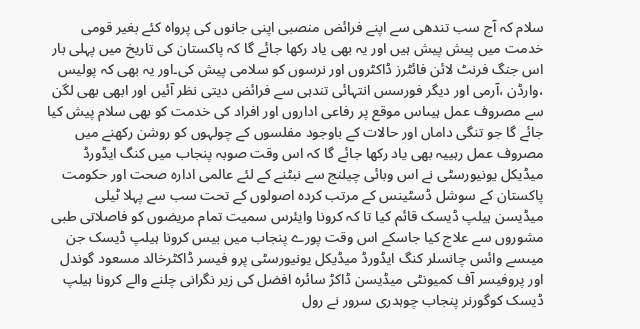سلام کہ آج سب تندھی سے اپنے فرائض منصبی اپنی جانوں کی پرواہ کئے بغیر قومی خدمت میں پیش پیش ہیں اور یہ بھی یاد رکھا جائے گا کہ پاکستان کی تاریخ میں پہلی بار اس جنگ فرنٹ لائن فائٹرز ڈاکٹروں اور نرسوں کو سلامی پیش کی۔اور یہ بھی کہ پولیس ،وارڈن ،آرمی اور دیگر فورسس انتہائی تندہی سے فرائض دیتی نظر آئیں اور ابھی بھی لگن سے مصروف عمل ہیںاس موقع پر رفاعی اداروں اور افراد کی خدمت کو بھی سلام پیش کیا جائے گا جو تنگی داماں اور حالات کے باوجود مفلسوں کے چولہوں کو روشن رکھنے میں مصروف عمل رہییہ بھی یاد رکھا جائے گا کہ اس وقت صوبہ پنجاب میں کنگ ایڈورڈ میڈیکل یونیورسٹی نے اس وبائی چیلنج سے نبٹنے کے لئے عالمی ادارہ صحت اور حکومت پاکستان کے سوشل ڈسٹینس کے مرتب کردہ اصولوں کے تحت سب سے پہلا ٹیلی میڈیسن ہیلپ ڈیسک قائم کیا تا کہ کرونا وایئرس سمیت تمام مریضوں کو فاصلاتی طبی مشوروں سے علاج کیا جاسکے اس وقت پورے پنجاب میں بیس کرونا ہیلپ ڈیسک جن میںسے وائس چانسلر کنگ ایڈورڈ میڈیکل یونیورسٹی پرو فیسر ڈاکٹرخالد مسعود گوندل اور پروفیسر آف کمیونٹی میڈیسن ڈاکڑ سائرہ افضل کی زیر نگرانی چلنے والے کرونا ہیلپ ڈیسک کوگورنر پنجاب چوہدری سرور نے رول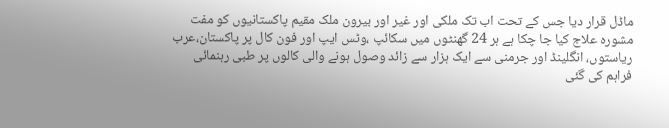ماڈل قرار دیا جس کے تحت اب تک ملکی اور غیر اور بیرون ملک مقیم پاکستانیوں کو مفت مشورہ علاج کیا جا چکا ہے ہر 24 گھنٹوں میں سکائپ ،وٹس ایپ اور فون کال پر پاکستان،عرب ریاستوں، انگلینڈ اور جرمنی سے ایک ہزار سے زائد وصول ہونے والی کالوں پر طبی رہنمائی فراہم کی گئی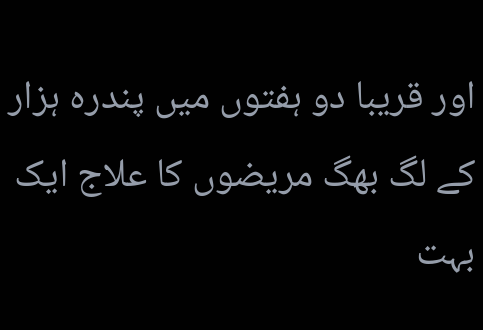اور قریبا دو ہفتوں میں پندرہ ہزار کے لگ بھگ مریضوں کا علاج ایک بہت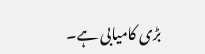بڑی کامیابی ہے۔